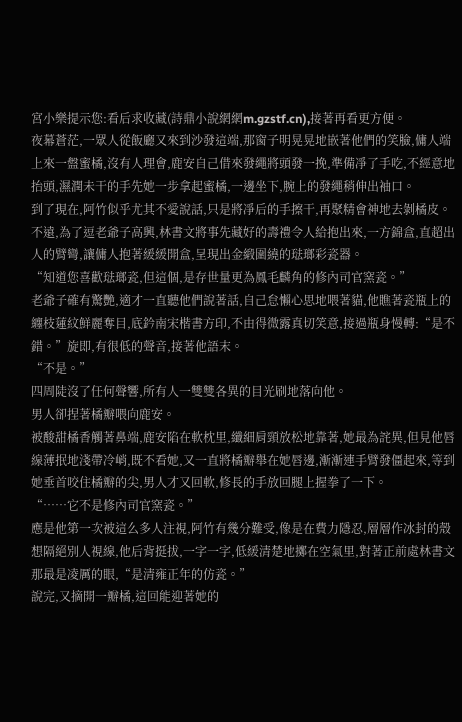宮小樂提示您:看后求收藏(詩鼎小說網網m.gzstf.cn),接著再看更方便。
夜幕蒼茫,一眾人從飯廳又來到沙發這端,那窗子明晃晃地嵌著他們的笑臉,傭人端上來一盤蜜橘,沒有人理會,鹿安自己借來發繩將頭發一挽,準備凈了手吃,不經意地抬頭,濕潤未干的手先她一步拿起蜜橘,一邊坐下,腕上的發繩稍伸出袖口。
到了現在,阿竹似乎尤其不愛說話,只是將凈后的手擦干,再聚精會神地去剝橘皮。
不遠,為了逗老爺子高興,林書文將事先藏好的壽禮令人給抱出來,一方錦盒,直超出人的臂彎,讓傭人抱著緩緩開盒,呈現出金緞圍繞的琺瑯彩瓷器。
“知道您喜歡琺瑯瓷,但這個,是存世量更為鳳毛麟角的修內司官窯瓷。”
老爺子確有驚艷,適才一直聽他們說著話,自己怠懶心思地喂著貓,他瞧著瓷瓶上的纏枝蓮紋鮮麗奪目,底鈐南宋楷書方印,不由得微露真切笑意,接過瓶身慢轉:“是不錯。”旋即,有很低的聲音,接著他語末。
“不是。”
四周陡沒了任何聲響,所有人一雙雙各異的目光刷地落向他。
男人卻捏著橘瓣喂向鹿安。
被酸甜橘香觸著鼻端,鹿安陷在軟枕里,纖細肩頸放松地靠著,她最為詫異,但見他唇線薄抿地淺帶冷峭,既不看她,又一直將橘瓣舉在她唇邊,漸漸連手臂發僵起來,等到她垂首咬住橘瓣的尖,男人才又回軟,修長的手放回腿上握拳了一下。
“……它不是修內司官窯瓷。”
應是他第一次被這么多人注視,阿竹有幾分難受,像是在費力隱忍,層層作冰封的殼想隔絕別人視線,他后背挺拔,一字一字,低緩清楚地擲在空氣里,對著正前處林書文那最是凌厲的眼,“是清雍正年的仿瓷。”
說完,又摘開一瓣橘,這回能迎著她的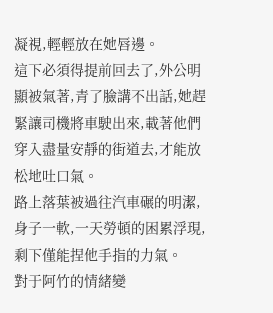凝視,輕輕放在她唇邊。
這下必須得提前回去了,外公明顯被氣著,青了臉講不出話,她趕緊讓司機將車駛出來,載著他們穿入盡量安靜的街道去,才能放松地吐口氣。
路上落葉被過往汽車碾的明潔,身子一軟,一天勞頓的困累浮現,剩下僅能捏他手指的力氣。
對于阿竹的情緒變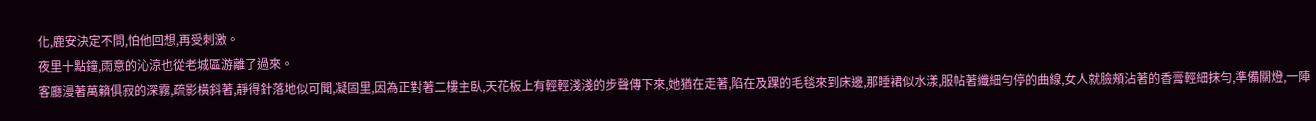化,鹿安決定不問,怕他回想,再受刺激。
夜里十點鐘,雨意的沁涼也從老城區游離了過來。
客廳漫著萬籟俱寂的深霧,疏影橫斜著,靜得針落地似可聞,凝固里,因為正對著二樓主臥,天花板上有輕輕淺淺的步聲傳下來,她猶在走著,陷在及踝的毛毯來到床邊,那睡裙似水漾,服帖著纖細勻停的曲線,女人就臉頰沾著的香膏輕細抹勻,準備關燈,一陣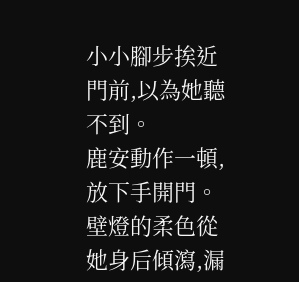小小腳步挨近門前,以為她聽不到。
鹿安動作一頓,放下手開門。
壁燈的柔色從她身后傾瀉,漏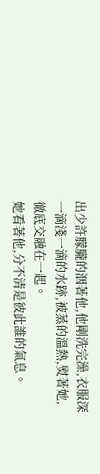出少許朦朧的洇著他,他剛洗完澡,衣服深一滴淺一滴的水跡,被蒸的溫熱,熨著她,徹底交融在一起。
她看著他,分不清是彼此誰的氣息。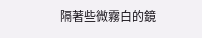隔著些微霧白的鏡